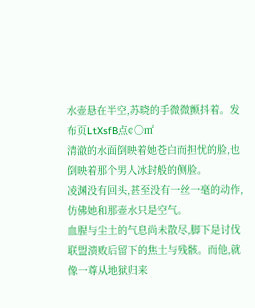水壶悬在半空,苏晓的手微微颤抖着。发布页LtXsfB点¢○㎡
清澈的水面倒映着她苍白而担忧的脸,也倒映着那个男人冰封般的侧脸。
凌渊没有回头,甚至没有一丝一毫的动作,仿佛她和那壶水只是空气。
血腥与尘土的气息尚未散尽,脚下是讨伐联盟溃败后留下的焦土与残骸。而他,就像一尊从地狱归来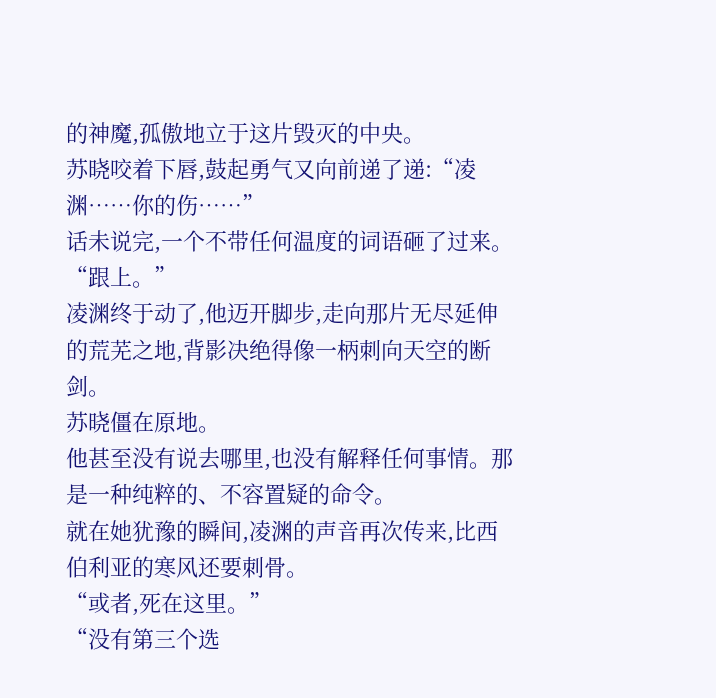的神魔,孤傲地立于这片毁灭的中央。
苏晓咬着下唇,鼓起勇气又向前递了递:“凌渊……你的伤……”
话未说完,一个不带任何温度的词语砸了过来。
“跟上。”
凌渊终于动了,他迈开脚步,走向那片无尽延伸的荒芜之地,背影决绝得像一柄刺向天空的断剑。
苏晓僵在原地。
他甚至没有说去哪里,也没有解释任何事情。那是一种纯粹的、不容置疑的命令。
就在她犹豫的瞬间,凌渊的声音再次传来,比西伯利亚的寒风还要刺骨。
“或者,死在这里。”
“没有第三个选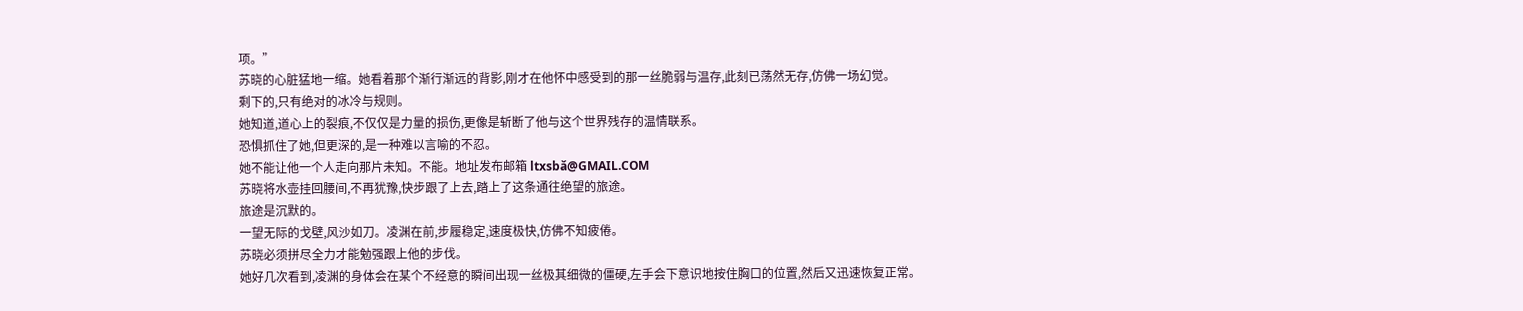项。”
苏晓的心脏猛地一缩。她看着那个渐行渐远的背影,刚才在他怀中感受到的那一丝脆弱与温存,此刻已荡然无存,仿佛一场幻觉。
剩下的,只有绝对的冰冷与规则。
她知道,道心上的裂痕,不仅仅是力量的损伤,更像是斩断了他与这个世界残存的温情联系。
恐惧抓住了她,但更深的,是一种难以言喻的不忍。
她不能让他一个人走向那片未知。不能。地址发布邮箱 ltxsbǎ@GMAIL.COM
苏晓将水壶挂回腰间,不再犹豫,快步跟了上去,踏上了这条通往绝望的旅途。
旅途是沉默的。
一望无际的戈壁,风沙如刀。凌渊在前,步履稳定,速度极快,仿佛不知疲倦。
苏晓必须拼尽全力才能勉强跟上他的步伐。
她好几次看到,凌渊的身体会在某个不经意的瞬间出现一丝极其细微的僵硬,左手会下意识地按住胸口的位置,然后又迅速恢复正常。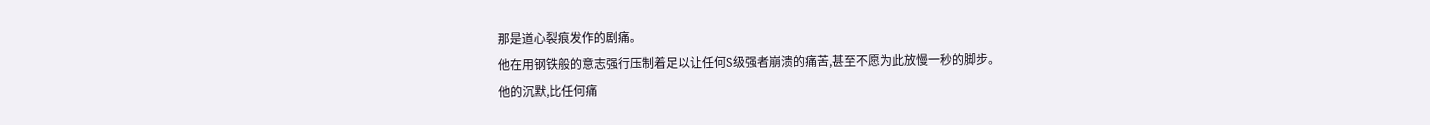那是道心裂痕发作的剧痛。
他在用钢铁般的意志强行压制着足以让任何S级强者崩溃的痛苦,甚至不愿为此放慢一秒的脚步。
他的沉默,比任何痛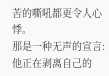苦的嘶吼都更令人心悸。
那是一种无声的宣言:他正在剥离自己的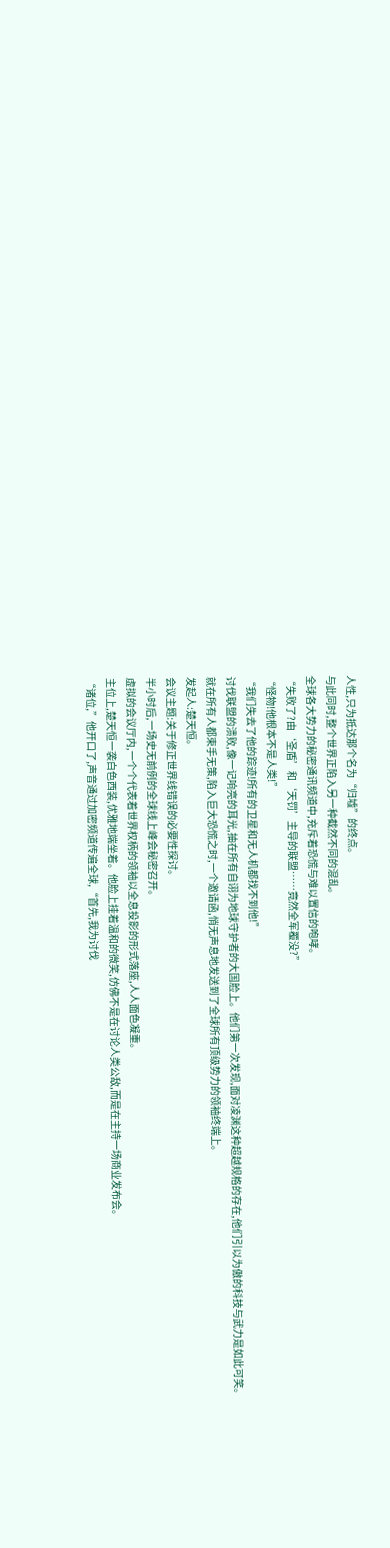人性,只为抵达那个名为“归墟”的终点。
与此同时,整个世界正陷入另一种截然不同的混乱。
全球各大势力的秘密通讯频道中,充斥着恐慌与难以置信的咆哮。
“失败了?由‘圣盾’和‘天罚’主导的联盟……竟然全军覆没?”
“怪物!他根本不是人类!”
“我们失去了他的踪迹!所有的卫星和无人机都找不到他!”
讨伐联盟的溃败,像一记响亮的耳光,抽在所有自诩为地球守护者的大国脸上。他们第一次发现,面对凌渊这种超越规格的存在,他们引以为傲的科技与武力是如此可笑。
就在所有人都束手无策,陷入巨大恐慌之时,一个邀请函,悄无声息地发送到了全球所有顶级势力的领袖终端上。
发起人:楚天恒。
会议主题:关于修正世界线错误的必要性探讨。
半小时后,一场史无前例的全球线上峰会秘密召开。
虚拟的会议厅内,一个个代表着世界权柄的领袖以全息投影的形式落座,人人面色凝重。
主位上,楚天恒一袭白色西装,优雅地端坐着。他脸上挂着温和的微笑,仿佛不是在讨论人类公敌,而是在主持一场商业发布会。
“诸位,”他开口了,声音通过加密频道传遍全球,“首先,我为讨伐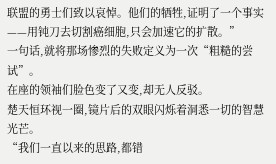联盟的勇士们致以哀悼。他们的牺牲,证明了一个事实——用钝刀去切割癌细胞,只会加速它的扩散。”
一句话,就将那场惨烈的失败定义为一次“粗糙的尝试”。
在座的领袖们脸色变了又变,却无人反驳。
楚天恒环视一圈,镜片后的双眼闪烁着洞悉一切的智慧光芒。
“我们一直以来的思路,都错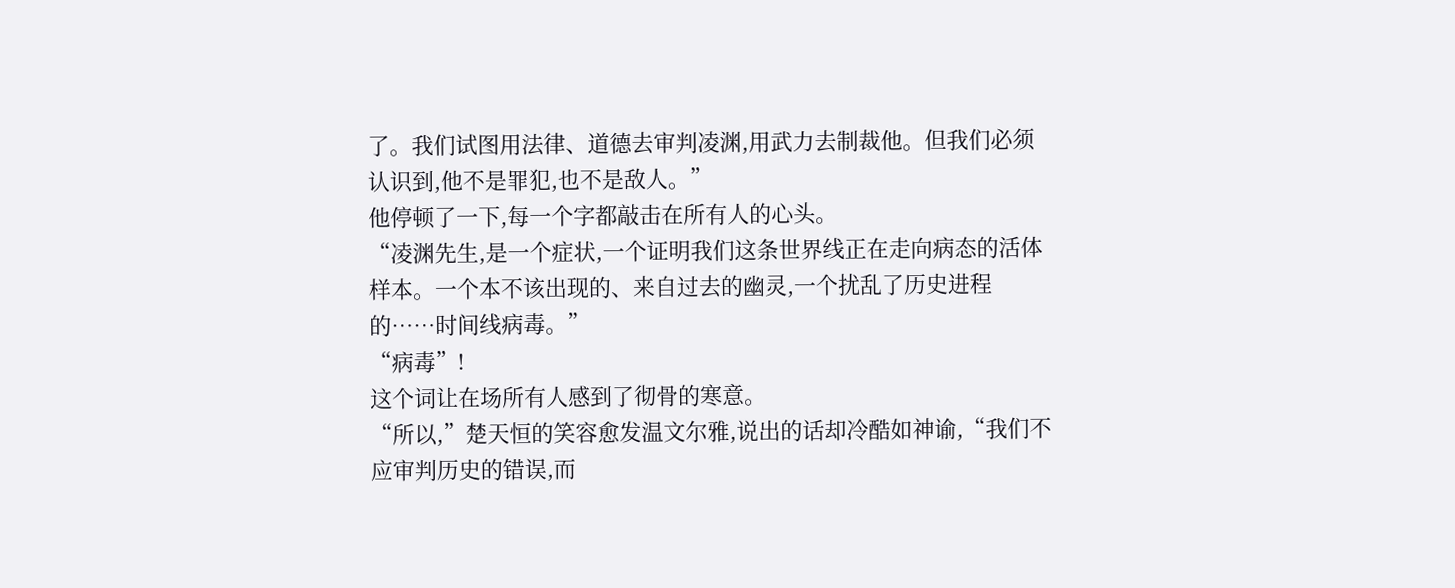了。我们试图用法律、道德去审判凌渊,用武力去制裁他。但我们必须认识到,他不是罪犯,也不是敌人。”
他停顿了一下,每一个字都敲击在所有人的心头。
“凌渊先生,是一个症状,一个证明我们这条世界线正在走向病态的活体样本。一个本不该出现的、来自过去的幽灵,一个扰乱了历史进程的……时间线病毒。”
“病毒”!
这个词让在场所有人感到了彻骨的寒意。
“所以,”楚天恒的笑容愈发温文尔雅,说出的话却冷酷如神谕,“我们不应审判历史的错误,而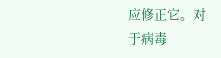应修正它。对于病毒